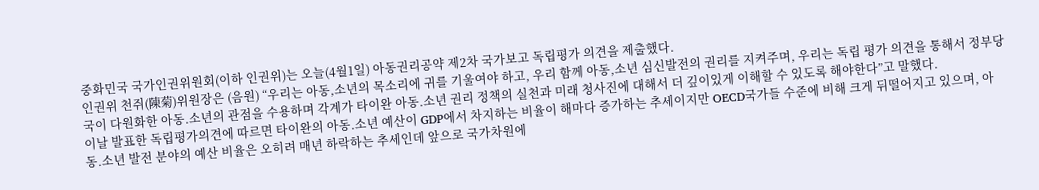중화민국 국가인권위원회(이하 인권위)는 오늘(4월1일) 아동권리공약 제2차 국가보고 독립평가 의견을 제출했다.
인권위 천쥐(陳菊)위원장은 (음원) “우리는 아동,소년의 목소리에 귀를 기울여야 하고, 우리 함께 아동,소년 심신발전의 권리를 지켜주며, 우리는 독립 평가 의견을 통해서 정부당국이 다원화한 아동.소년의 관점을 수용하며 각계가 타이완 아동.소년 권리 정책의 실천과 미래 청사진에 대해서 더 깊이있게 이해할 수 있도록 해야한다”고 말했다.
이날 발표한 독립평가의견에 따르면 타이완의 아동.소년 예산이 GDP에서 차지하는 비율이 해마다 증가하는 추세이지만 OECD국가들 수준에 비해 크게 뒤떨어지고 있으며, 아동.소년 발전 분야의 예산 비율은 오히려 매년 하락하는 추세인데 앞으로 국가차원에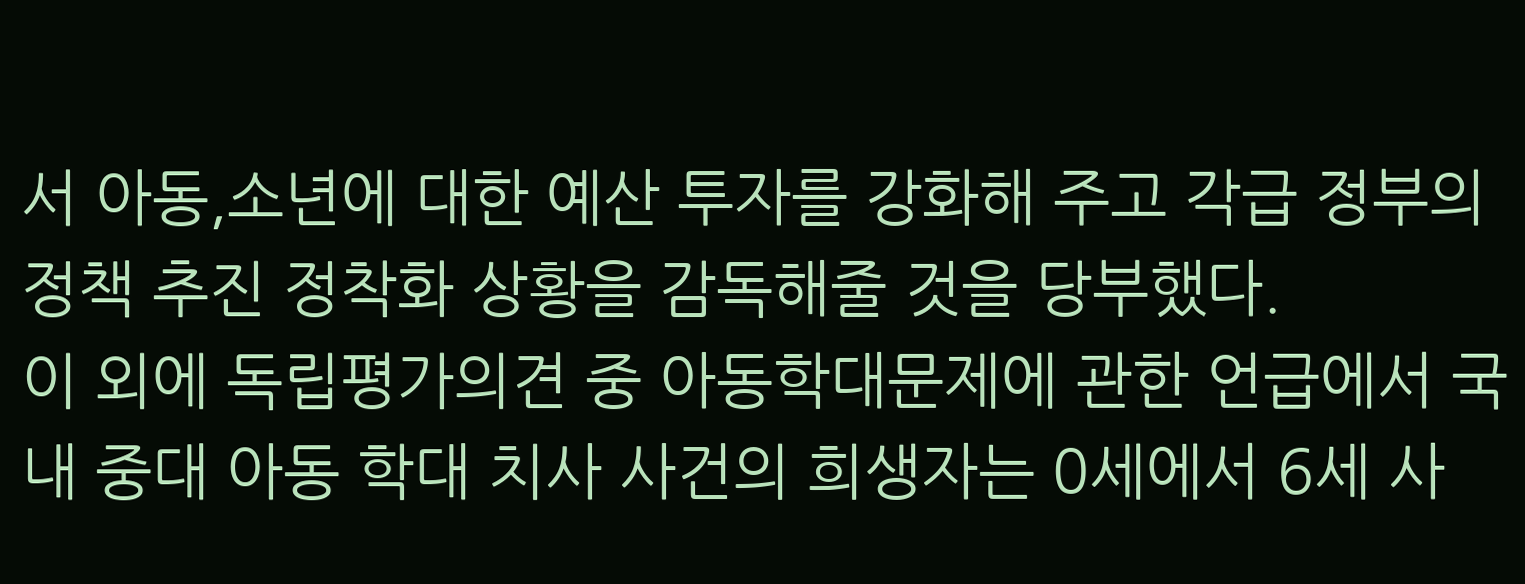서 아동,소년에 대한 예산 투자를 강화해 주고 각급 정부의 정책 추진 정착화 상황을 감독해줄 것을 당부했다.
이 외에 독립평가의견 중 아동학대문제에 관한 언급에서 국내 중대 아동 학대 치사 사건의 희생자는 0세에서 6세 사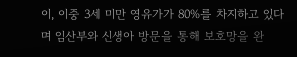이, 이중 3세 미만 영유가가 80%를 차지하고 있다며 임산부와 신생아 방문을 통해 보호망을 완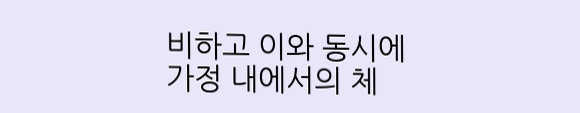비하고 이와 동시에 가정 내에서의 체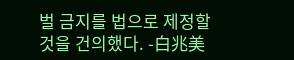벌 금지를 법으로 제정할 것을 건의했다. -白兆美